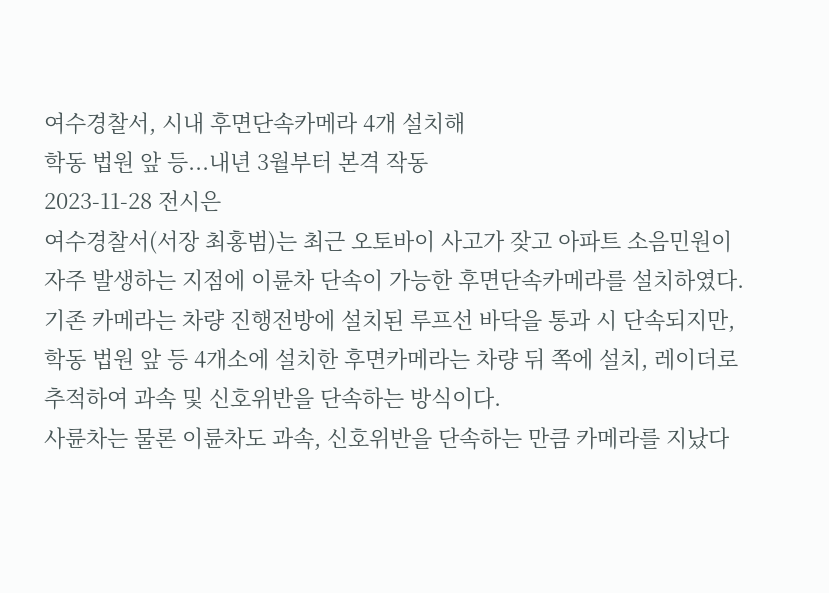여수경찰서, 시내 후면단속카메라 4개 설치해
학동 법원 앞 등...내년 3월부터 본격 작동
2023-11-28 전시은
여수경찰서(서장 최홍범)는 최근 오토바이 사고가 잦고 아파트 소음민원이 자주 발생하는 지점에 이륜차 단속이 가능한 후면단속카메라를 설치하였다.
기존 카메라는 차량 진행전방에 설치된 루프선 바닥을 통과 시 단속되지만, 학동 법원 앞 등 4개소에 설치한 후면카메라는 차량 뒤 쪽에 설치, 레이더로 추적하여 과속 및 신호위반을 단속하는 방식이다.
사륜차는 물론 이륜차도 과속, 신호위반을 단속하는 만큼 카메라를 지났다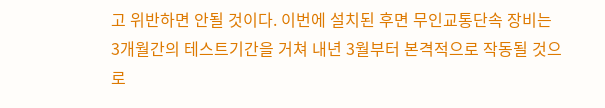고 위반하면 안될 것이다. 이번에 설치된 후면 무인교통단속 장비는 3개월간의 테스트기간을 거쳐 내년 3월부터 본격적으로 작동될 것으로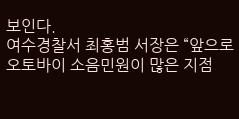보인다.
여수경찰서 최홍범 서장은 “앞으로 오토바이 소음민원이 많은 지점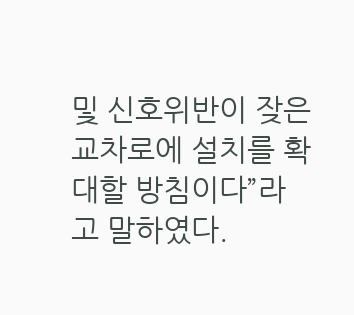및 신호위반이 잦은 교차로에 설치를 확대할 방침이다”라고 말하였다.